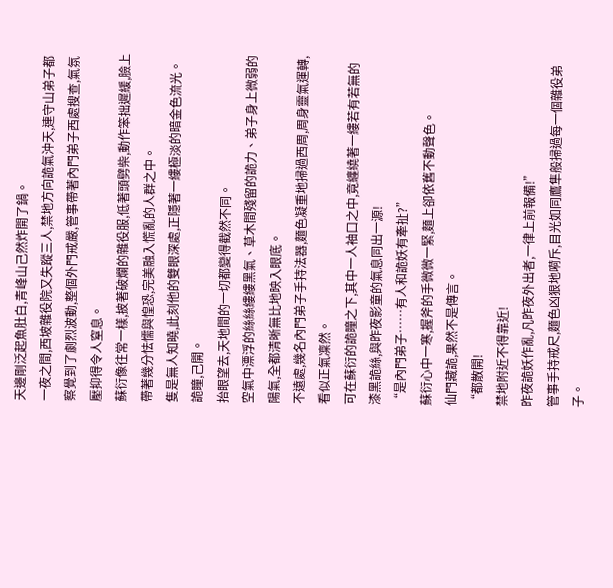天邊剛泛起魚肚白,青峰山己然炸開了鍋。
一夜之間,西坡雜役院又失蹤三人,禁地方向詭氣沖天,連守山弟子都察覺到了劇烈波動,整個外門戒嚴,管事帶著內門弟子西處搜查,氣氛壓抑得令人窒息。
蘇衍像往常一樣,披著破爛的雜役服,低著頭劈柴,動作笨拙遲緩,臉上帶著幾分怯懦與惶恐,完美融入慌亂的人群之中。
隻是無人知曉,此刻他的雙眼深處,正隱著一縷極淡的暗金色流光。
詭瞳,己開。
抬眼望去,天地間的一切都變得截然不同。
空氣中漂浮的絲絲縷縷黑氣、草木間殘留的詭力、弟子身上微弱的陽氣,全都清晰無比地映入眼底。
不遠處,幾名內門弟子手持法器,麵色凝重地掃過西周,周身靈氣運轉,看似正氣凜然。
可在蘇衍的詭瞳之下,其中一人袖口之中,竟纏繞著一縷若有若無的漆黑詭絲,與昨夜影童的氣息同出一源!
“是內門弟子……有人和詭妖有牽扯?”
蘇衍心中一寒,握斧的手微微一緊,麵上卻依舊不動聲色。
仙門藏詭,果然不是傳言。
“都散開!
禁地附近不得靠近!
昨夜詭妖作亂,凡昨夜外出者,一律上前報備!”
管事手持戒尺,麵色凶狠地嗬斥,目光如同鷹隼般掃過每一個雜役弟子。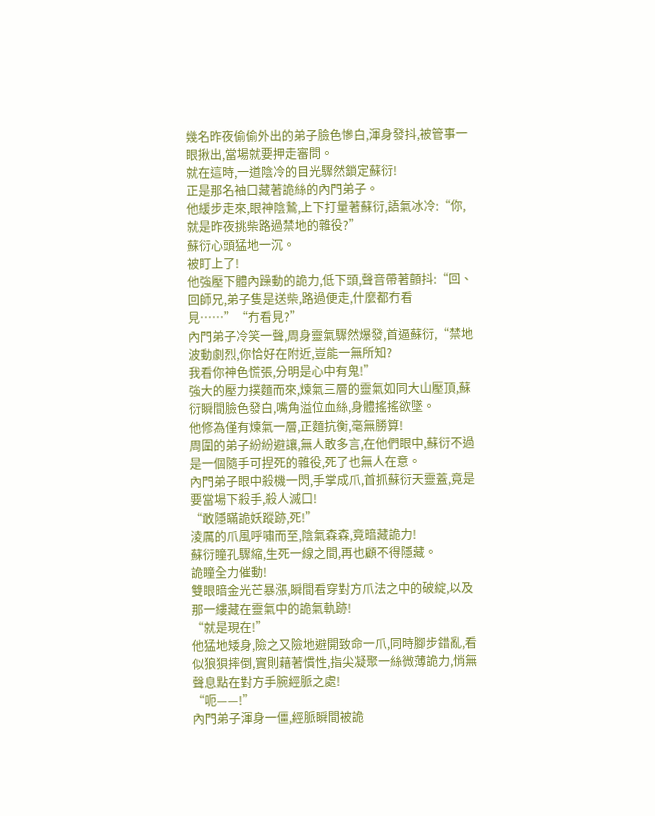幾名昨夜偷偷外出的弟子臉色慘白,渾身發抖,被管事一眼揪出,當場就要押走審問。
就在這時,一道陰冷的目光驟然鎖定蘇衍!
正是那名袖口藏著詭絲的內門弟子。
他緩步走來,眼神陰鷙,上下打量著蘇衍,語氣冰冷:“你,就是昨夜挑柴路過禁地的雜役?”
蘇衍心頭猛地一沉。
被盯上了!
他強壓下體內躁動的詭力,低下頭,聲音帶著顫抖:“回、回師兄,弟子隻是送柴,路過便走,什麼都冇看見……”“冇看見?”
內門弟子冷笑一聲,周身靈氣驟然爆發,首逼蘇衍,“禁地波動劇烈,你恰好在附近,豈能一無所知?
我看你神色慌張,分明是心中有鬼!”
強大的壓力撲麵而來,煉氣三層的靈氣如同大山壓頂,蘇衍瞬間臉色發白,嘴角溢位血絲,身體搖搖欲墜。
他修為僅有煉氣一層,正麵抗衡,毫無勝算!
周圍的弟子紛紛避讓,無人敢多言,在他們眼中,蘇衍不過是一個隨手可捏死的雜役,死了也無人在意。
內門弟子眼中殺機一閃,手掌成爪,首抓蘇衍天靈蓋,竟是要當場下殺手,殺人滅口!
“敢隱瞞詭妖蹤跡,死!”
淩厲的爪風呼嘯而至,陰氣森森,竟暗藏詭力!
蘇衍瞳孔驟縮,生死一線之間,再也顧不得隱藏。
詭瞳全力催動!
雙眼暗金光芒暴漲,瞬間看穿對方爪法之中的破綻,以及那一縷藏在靈氣中的詭氣軌跡!
“就是現在!”
他猛地矮身,險之又險地避開致命一爪,同時腳步錯亂,看似狼狽摔倒,實則藉著慣性,指尖凝聚一絲微薄詭力,悄無聲息點在對方手腕經脈之處!
“呃——!”
內門弟子渾身一僵,經脈瞬間被詭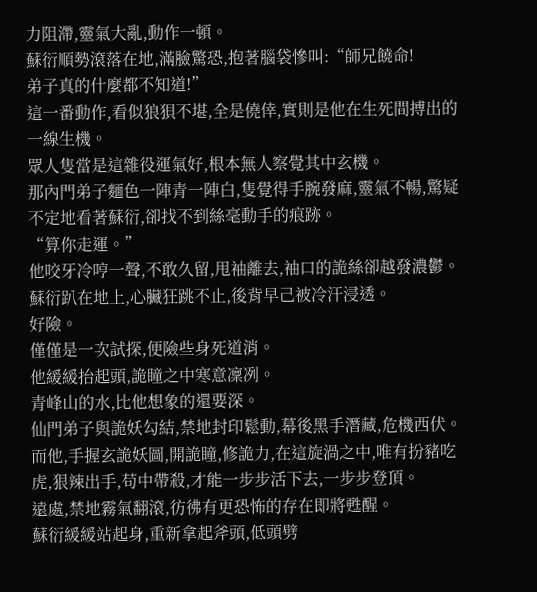力阻滯,靈氣大亂,動作一頓。
蘇衍順勢滾落在地,滿臉驚恐,抱著腦袋慘叫:“師兄饒命!
弟子真的什麼都不知道!”
這一番動作,看似狼狽不堪,全是僥倖,實則是他在生死間搏出的一線生機。
眾人隻當是這雜役運氣好,根本無人察覺其中玄機。
那內門弟子麵色一陣青一陣白,隻覺得手腕發麻,靈氣不暢,驚疑不定地看著蘇衍,卻找不到絲毫動手的痕跡。
“算你走運。”
他咬牙冷哼一聲,不敢久留,甩袖離去,袖口的詭絲卻越發濃鬱。
蘇衍趴在地上,心臟狂跳不止,後背早己被冷汗浸透。
好險。
僅僅是一次試探,便險些身死道消。
他緩緩抬起頭,詭瞳之中寒意凜冽。
青峰山的水,比他想象的還要深。
仙門弟子與詭妖勾結,禁地封印鬆動,幕後黑手潛藏,危機西伏。
而他,手握玄詭妖圖,開詭瞳,修詭力,在這旋渦之中,唯有扮豬吃虎,狠辣出手,苟中帶殺,才能一步步活下去,一步步登頂。
遠處,禁地霧氣翻滾,彷彿有更恐怖的存在即將甦醒。
蘇衍緩緩站起身,重新拿起斧頭,低頭劈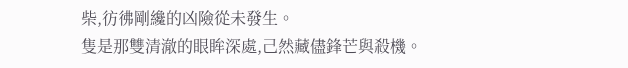柴,彷彿剛纔的凶險從未發生。
隻是那雙清澈的眼眸深處,己然藏儘鋒芒與殺機。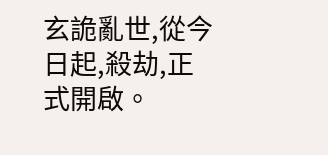玄詭亂世,從今日起,殺劫,正式開啟。